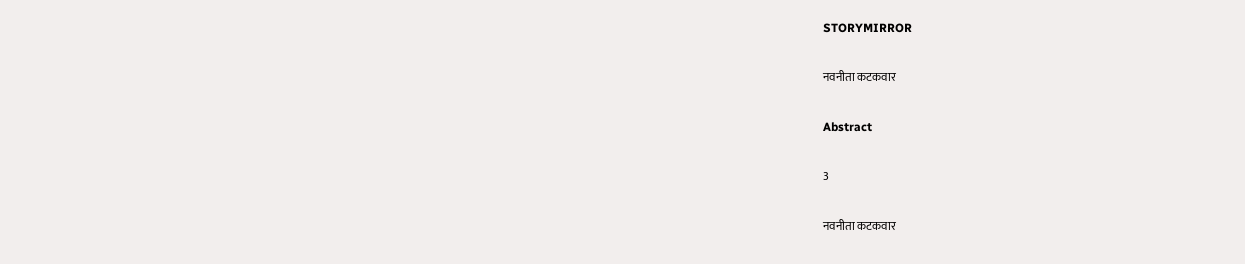STORYMIRROR

नवनीता कटकवार

Abstract

3

नवनीता कटकवार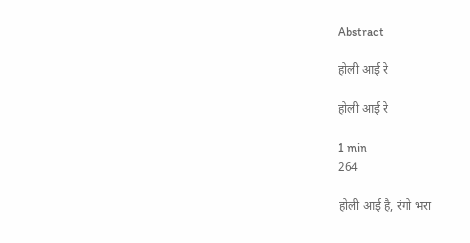Abstract

होली आई रे

होली आई रे

1 min
264

होली आई है, रंगो भरा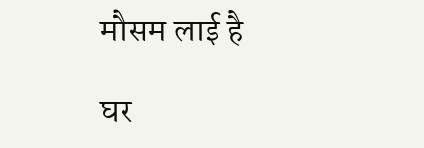मौसम लाई है

घर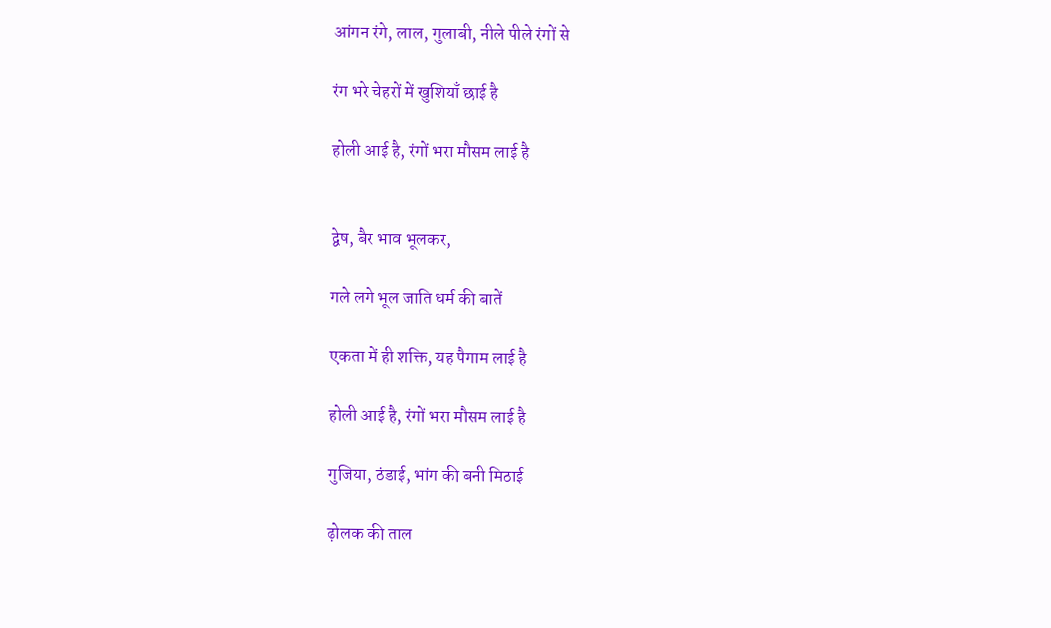आंगन रंगे, लाल, गुलाबी, नीले पीले रंगों से

रंग भरे चेहरों में खुशियाँ छाई है

होली आई है, रंगों भरा मौसम लाई है


द्वेष, बैर भाव भूलकर,

गले लगे भूल जाति धर्म की बातें

एकता में ही शक्ति, यह पैगाम लाई है

होली आई है, रंगों भरा मौसम लाई है

गुजिया, ठंडाई, भांग की बनी मिठाई

ढ़ोलक की ताल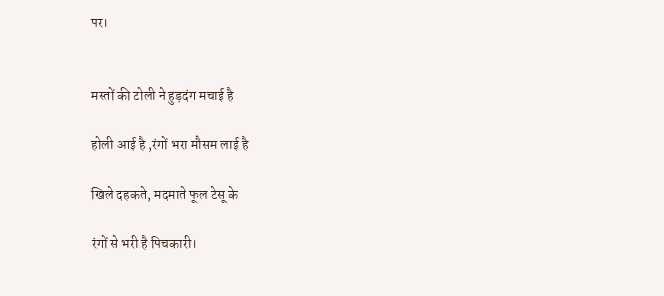पर।


मस्तों की टोली ने हुड़दंग मचाई है

होली आई है ,रंगों भरा मौसम लाई है

खिले दहकते, मदमाते फूल टेसू के

रंगों से भरी है पिचकारी।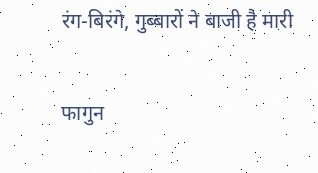रंग-बिरंगे, गुब्बारों ने बाजी है मारी

फागुन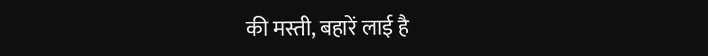की मस्ती, बहारें लाई है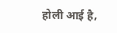होली आई है,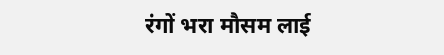रंगों भरा मौसम लाई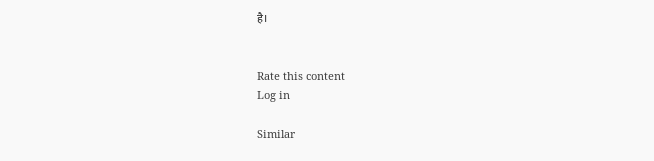है।


Rate this content
Log in

Similar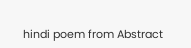hindi poem from Abstract